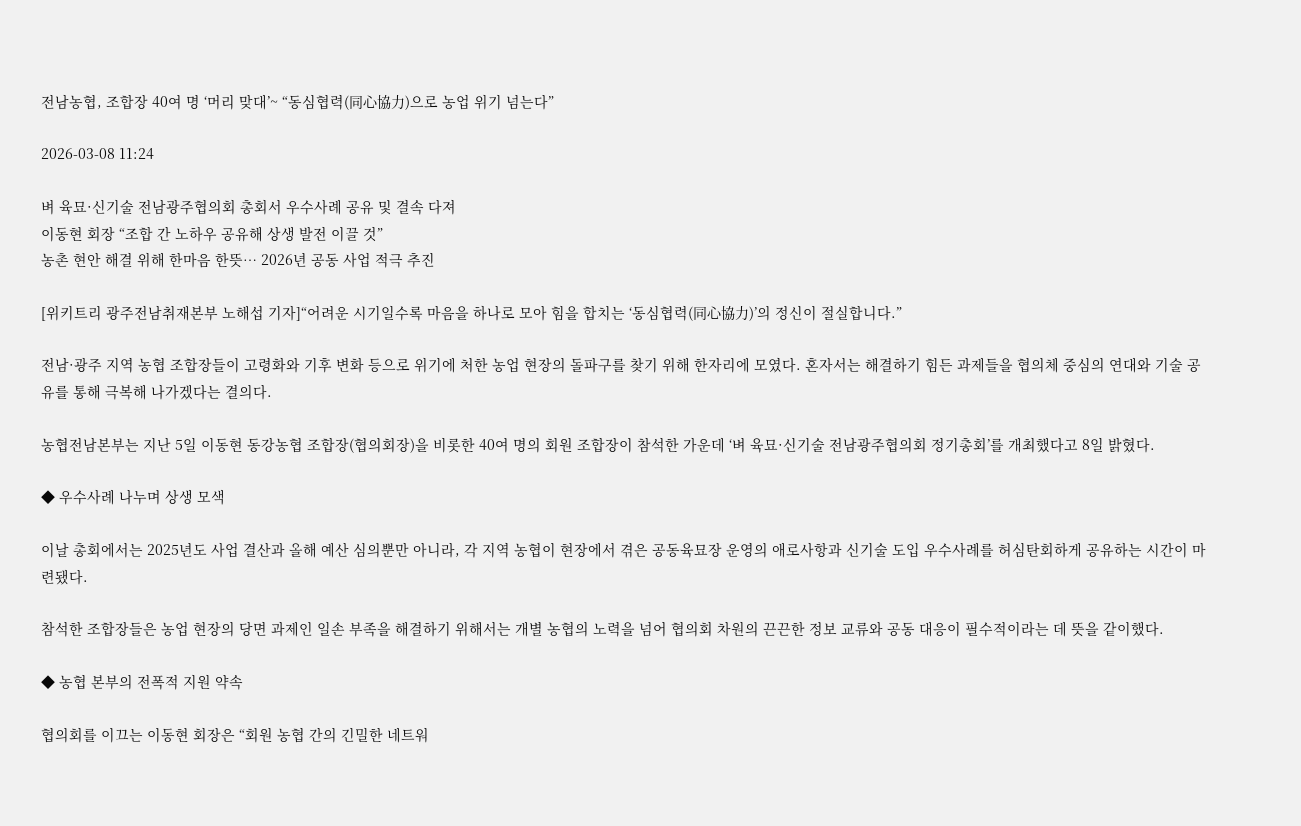전남농협, 조합장 40여 명 ‘머리 맞대’~ “동심협력(同心協力)으로 농업 위기 넘는다”

2026-03-08 11:24

벼 육묘·신기술 전남광주협의회 총회서 우수사례 공유 및 결속 다져
이동현 회장 “조합 간 노하우 공유해 상생 발전 이끌 것”
농촌 현안 해결 위해 한마음 한뜻… 2026년 공동 사업 적극 추진

[위키트리 광주전남취재본부 노해섭 기자]“어려운 시기일수록 마음을 하나로 모아 힘을 합치는 ‘동심협력(同心協力)’의 정신이 절실합니다.”

전남·광주 지역 농협 조합장들이 고령화와 기후 변화 등으로 위기에 처한 농업 현장의 돌파구를 찾기 위해 한자리에 모였다. 혼자서는 해결하기 힘든 과제들을 협의체 중심의 연대와 기술 공유를 통해 극복해 나가겠다는 결의다.

농협전남본부는 지난 5일 이동현 동강농협 조합장(협의회장)을 비롯한 40여 명의 회원 조합장이 참석한 가운데 ‘벼 육묘·신기술 전남광주협의회 정기총회’를 개최했다고 8일 밝혔다.

◆ 우수사례 나누며 상생 모색

이날 총회에서는 2025년도 사업 결산과 올해 예산 심의뿐만 아니라, 각 지역 농협이 현장에서 겪은 공동육묘장 운영의 애로사항과 신기술 도입 우수사례를 허심탄회하게 공유하는 시간이 마련됐다.

참석한 조합장들은 농업 현장의 당면 과제인 일손 부족을 해결하기 위해서는 개별 농협의 노력을 넘어 협의회 차원의 끈끈한 정보 교류와 공동 대응이 필수적이라는 데 뜻을 같이했다.

◆ 농협 본부의 전폭적 지원 약속

협의회를 이끄는 이동현 회장은 “회원 농협 간의 긴밀한 네트워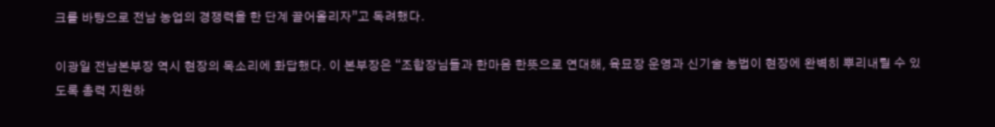크를 바탕으로 전남 농업의 경쟁력을 한 단계 끌어올리자”고 독려했다.

이광일 전남본부장 역시 현장의 목소리에 화답했다. 이 본부장은 “조합장님들과 한마음 한뜻으로 연대해, 육묘장 운영과 신기술 농법이 현장에 완벽히 뿌리내릴 수 있도록 총력 지원하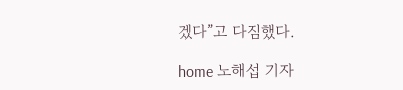겠다”고 다짐했다.

home 노해섭 기자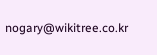nogary@wikitree.co.kr